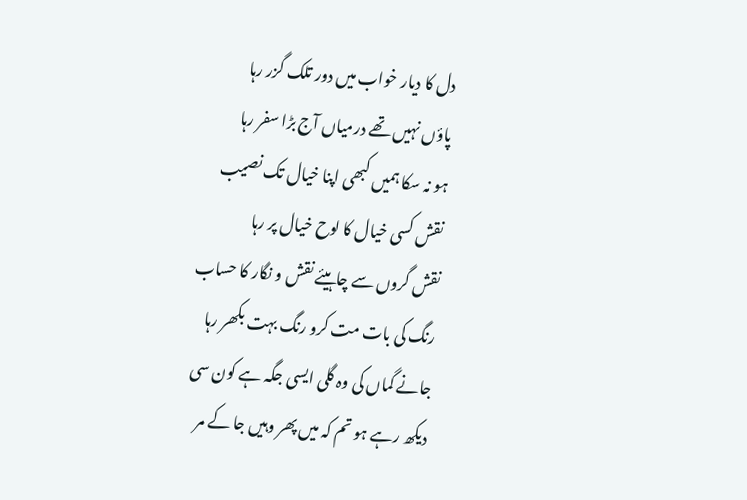دل کا دیار خواب میں دور تلک گزر رہا
پاؤں نہیں تھے درمیاں آج بڑا سفر رہا
ہو نہ سکا ہمیں کبھی اپنا خیال تک نصیب
نقش کسی خیال کا لوح خیال پر رہا
نقش گروں سے چاہیئے نقش و نگار کا حساب
رنگ کی بات مت کرو رنگ بہت بکھر رہا
جانے گماں کی وہ گلی ایسی جگہ ہے کون سی
دیکھ رہے ہو تم کہ میں پھر وہیں جا کے مر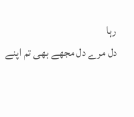رہا
دل مرے دل مجھے بھی تم اپنے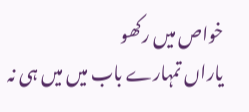خواص میں رکھو
یاراں تمہارے باب میں میں ہی نہ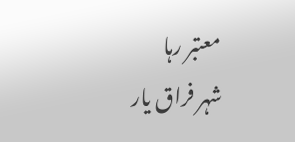معتبر رہا
شہر فراق یار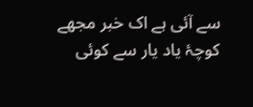سے آئی ہے اک خبر مجھے
کوچۂ یاد یار سے کوئی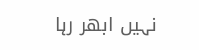نہیں ابھر رہا